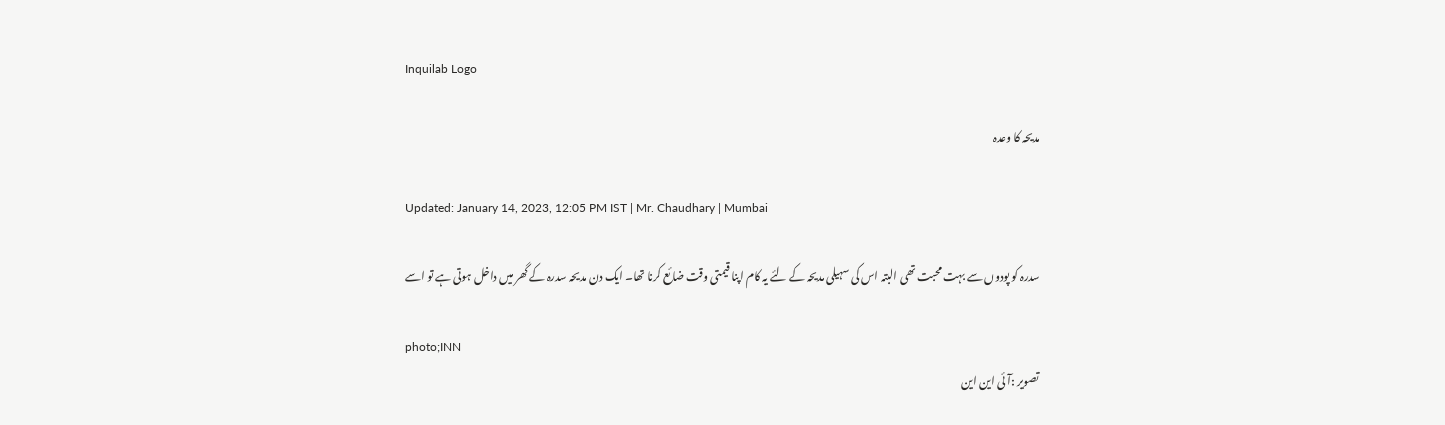Inquilab Logo

مدیحہ کا وعدہ

Updated: January 14, 2023, 12:05 PM IST | Mr. Chaudhary | Mumbai

سدرہ کو پودوں سے بہت محبت تھی البتہ اس کی سہیلی مدیحہ کے لئے یہ کام اپنا قیمتی وقت ضائع کرنا تھا۔ ایک دن مدیحہ سدرہ کے گھر میں داخل ہوتی ہے تو اسے

photo;INN
تصویر :آئی این این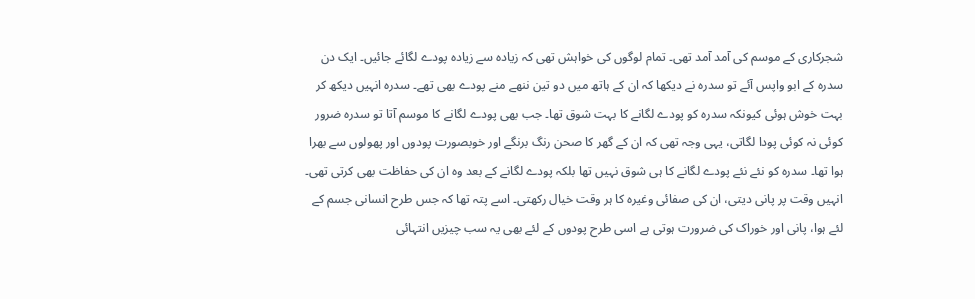شجرکاری کے موسم کی آمد آمد تھی۔ تمام لوگوں کی خواہش تھی کہ زیادہ سے زیادہ پودے لگائے جائیں۔ ایک دن سدرہ کے ابو واپس آئے تو سدرہ نے دیکھا کہ ان کے ہاتھ میں دو تین ننھے منے پودے بھی تھے۔ سدرہ انہیں دیکھ کر بہت خوش ہوئی کیونکہ سدرہ کو پودے لگانے کا بہت شوق تھا۔ جب بھی پودے لگانے کا موسم آتا تو سدرہ ضرور کوئی نہ کوئی پودا لگاتی، یہی وجہ تھی کہ ان کے گھر کا صحن رنگ برنگے اور خوبصورت پودوں اور پھولوں سے بھرا ہوا تھا۔ سدرہ کو نئے نئے پودے لگانے کا ہی شوق نہیں تھا بلکہ پودے لگانے کے بعد وہ ان کی حفاظت بھی کرتی تھی۔ انہیں وقت پر پانی دیتی، ان کی صفائی وغیرہ کا ہر وقت خیال رکھتی۔ اسے پتہ تھا کہ جس طرح انسانی جسم کے لئے ہوا، پانی اور خوراک کی ضرورت ہوتی ہے اسی طرح پودوں کے لئے بھی یہ سب چیزیں انتہائی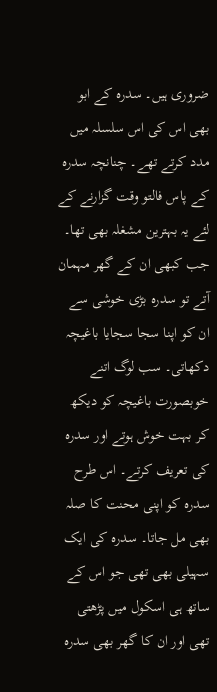ضروری ہیں۔ سدرہ کے ابو بھی اس کی اس سلسلہ میں مدد کرتے تھے۔ چنانچہ سدرہ کے پاس فالتو وقت گزارنے کے لئے یہ بہترین مشغلہ بھی تھا۔ جب کبھی ان کے گھر مہمان آتے تو سدرہ بڑی خوشی سے ان کو اپنا سجا سجایا باغیچہ دکھاتی۔ سب لوگ اتنے خوبصورت باغیچہ کو دیکھ کر بہت خوش ہوتے اور سدرہ کی تعریف کرتے۔ اس طرح سدرہ کو اپنی محنت کا صلہ بھی مل جاتا۔ سدرہ کی ایک سہیلی بھی تھی جو اس کے ساتھ ہی اسکول میں پڑھتی تھی اور ان کا گھر بھی سدرہ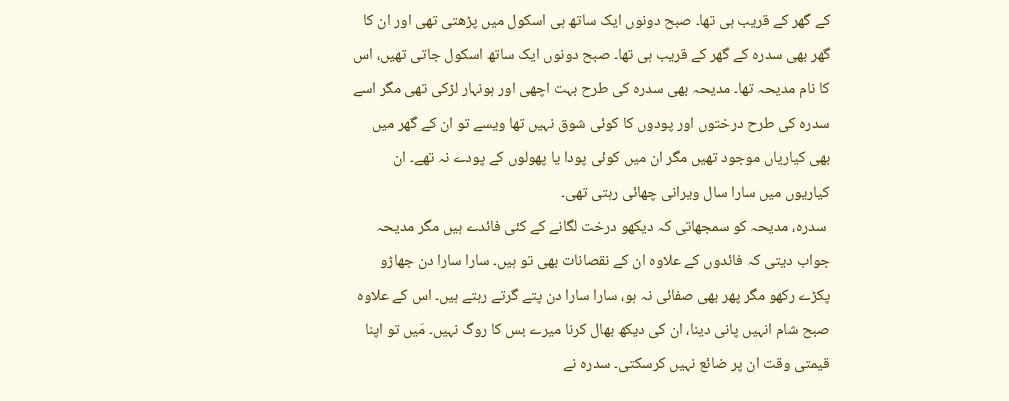کے گھر کے قریب ہی تھا۔ صبح دونوں ایک ساتھ ہی اسکول میں پڑھتی تھی اور ان کا گھر بھی سدرہ کے گھر کے قریب ہی تھا۔ صبح دونوں ایک ساتھ اسکول جاتی تھیں، اس کا نام مدیحہ تھا۔ مدیحہ بھی سدرہ کی طرح بہت اچھی اور ہونہار لڑکی تھی مگر اسے سدرہ کی طرح درختوں اور پودوں کا کوئی شوق نہیں تھا ویسے تو ان کے گھر میں بھی کیاریاں موجود تھیں مگر ان میں کوئی پودا یا پھولوں کے پودے نہ تھے۔ ان کیاریوں میں سارا سال ویرانی چھائی رہتی تھی۔
 سدرہ، مدیحہ کو سمجھاتی کہ دیکھو درخت لگانے کے کئی فائدے ہیں مگر مدیحہ جواب دیتی کہ فائدوں کے علاوہ ان کے نقصانات بھی تو ہیں۔ سارا سارا دن جھاڑو پکڑے رکھو مگر پھر بھی صفائی نہ ہو، سارا سارا دن پتے گرتے رہتے ہیں۔ اس کے علاوہ صبح شام انہیں پانی دینا، ان کی دیکھ بھال کرنا میرے بس کا روگ نہیں۔ مَیں تو اپنا قیمتی وقت ان پر ضائع نہیں کرسکتی۔ سدرہ نے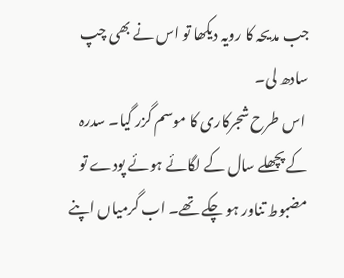جب مدیحہ کا رویہ دیکھا تو اس نے بھی چپ سادھ لی۔
 اس طرح شجرکاری کا موسم گزر گیا۔ سدرہ کے پچھلے سال کے لگائے ہوئے پودے تو مضبوط تناور ہو چکے تھے۔ اب گرمیاں اپنے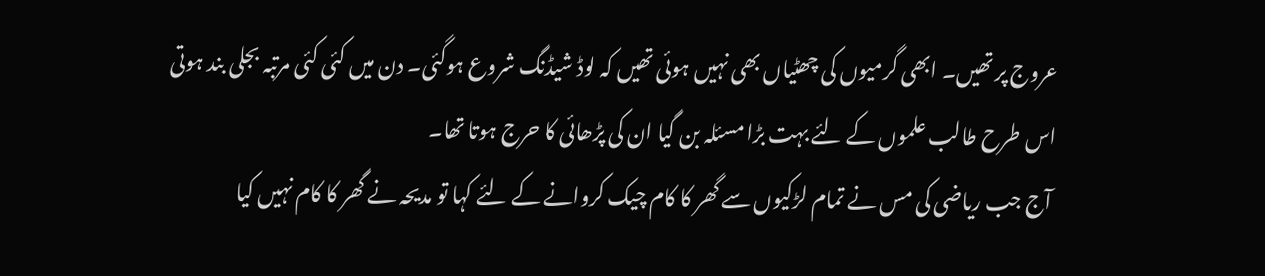عروج پر تھیں۔ ابھی گرمیوں کی چھٹیاں بھی نہیں ہوئی تھیں کہ لوڈ شیڈنگ شروع ہوگئی۔ دن میں کئی کئی مرتبہ بجلی بند ہوتی اس طرح طالب علموں کے لئے بہت بڑا مسئلہ بن گیا ان کی پڑھائی کا حرج ہوتا تھا۔
 آج جب ریاضی کی مس نے تمام لڑکیوں سے گھر کا کام چیک کروانے کے لئے کہا تو مدیحہ نے گھر کا کام نہیں کیا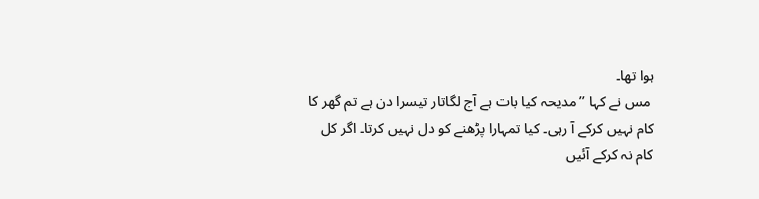ہوا تھا۔
 مس نے کہا ’’مدیحہ کیا بات ہے آج لگاتار تیسرا دن ہے تم گھر کا کام نہیں کرکے آ رہی۔ کیا تمہارا پڑھنے کو دل نہیں کرتا۔ اگر کل کام نہ کرکے آئیں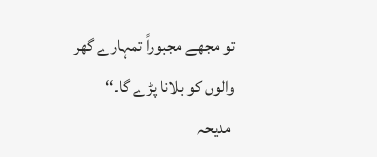تو مجھے مجبوراً تمہارے گھر والوں کو بلانا پڑے گا۔‘‘
 مدیحہ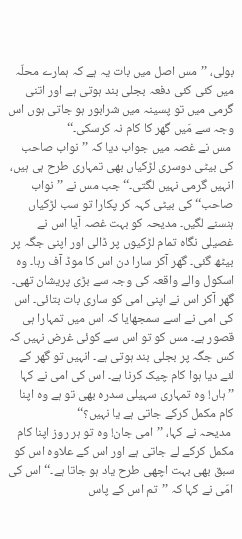بولی، ’’مس اصل میں بات یہ ہے کہ ہمارے محلّہ میں کئی کئی دفعہ بجلی بند ہوتی ہے اور اتنی گرمی میں تو پسینہ میں شرابور ہو جاتی ہوں اس وجہ سے مَیں گھر کا کام نہ کرسکی۔‘‘
 مس نے غصہ میں جواب دیا کہ ’’نواب صاحب کی بیٹی دوسری لڑکیاں بھی تمہاری طرح ہی ہیں، انہیں گرمی نہیں لگتی۔‘‘ جب مس نے ’’نواب صاحب‘‘ کی بیٹی کہہ کر پکارا تو سب لڑکیاں ہنسنے لگیں۔ مدیحہ کو بہت غصہ آیا اس نے غصیلی نگاہ تمام لڑکیوں پر ڈالی اور اپنی جگہ پر بیٹھ گئی۔ گھر آکر سارا دن اس کا موڈ آف رہا۔ وہ اسکول والے واقعہ کی وجہ سے بڑی پریشان تھی۔ گھر آکر اس نے اپنی امی کو ساری بات بتائی۔ اس کی امی نے اسے سمجھایا کہ اس میں تمہارا ہی قصور ہے۔ مس کو تو اس سے کوئی غرض نہیں کہ کس جگہ پر بجلی بند ہوتی ہے۔ انہیں تو گھر کے لئے دیا ہوا کام چیک کرنا ہے۔ اس کی امی نے کہا ’’ہاں! وہ تمہاری سہیلی سدرہ بھی تو ہے وہ اپنا کام مکمل کرکے جاتی ہے یا نہیں؟‘‘
 مدیحہ نے کہا، ’’امی جان! وہ تو ہر روز اپنا کام مکمل کرکے لے جاتی ہے اور اس کے علاوہ اس کو سبق بھی بہت اچھی طرح یاد ہو جاتا ہے۔‘‘ اس کی امّی نے کہا کہ ’’تم اس کے پاس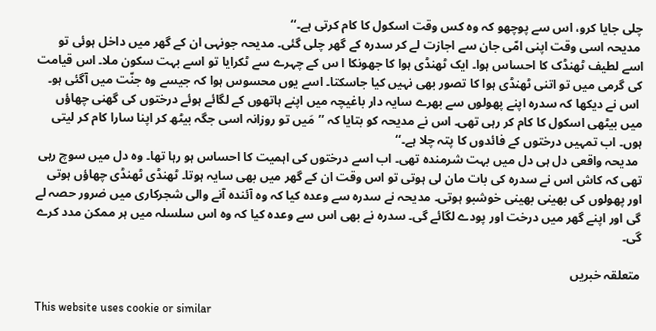چلی جایا کرو، اس سے پوچھو کہ وہ کس وقت اسکول کا کام کرتی ہے۔‘‘
 مدیحہ اسی وقت اپنی امّی جان سے اجازت لے کر سدرہ کے گھر چلی گئی۔ مدیحہ جونہی ان کے گھر میں داخل ہوئی تو اسے لطیف ٹھنڈک کا احساس ہوا۔ ایک ٹھنڈی ہوا کا جھونکا ا س کے چہرے سے ٹکرایا تو اسے بہت سکون ملا۔ اس قیامت کی گرمی میں تو اتنی ٹھنڈی ہوا کا تصور بھی نہیں کیا جاسکتا۔ اسے یوں محسوس ہوا کہ جیسے وہ جنّت میں آگئی ہو۔
 اس نے دیکھا کہ سدرہ اپنے پھولوں سے بھرے سایہ دار باغیچہ میں اپنے ہاتھوں کے لگائے ہوئے درختوں کی گھنی چھاؤں میں بیٹھی اسکول کا کام کر رہی تھی۔ اس نے مدیحہ کو بتایا کہ ’’مَیں تو روزانہ اسی جگہ بیٹھ کر اپنا سارا کام کر لیتی ہوں۔ اب تمہیں درختوں کے فائدوں کا پتہ چلا ہے۔‘‘
 مدیحہ واقعی دل ہی دل میں بہت شرمندہ تھی۔ اب اسے درختوں کی اہمیت کا احساس ہو رہا تھا۔ وہ دل میں سوچ رہی تھی کہ کاش اس نے سدرہ کی بات مان لی ہوتی تو اس وقت ان کے گھر میں بھی سایہ ہوتا۔ ٹھنڈی ٹھنڈی چھاؤں ہوتی اور پھولوں کی بھینی بھینی خوشبو ہوتی۔ مدیحہ نے سدرہ سے وعدہ کیا کہ وہ آئندہ آنے والی شجرکاری میں ضرور حصہ لے گی اور اپنے گھر میں درخت اور پودے لگائے گی۔ سدرہ نے بھی اس سے وعدہ کیا کہ وہ اس سلسلہ میں ہر ممکن مدد کرے گی۔

متعلقہ خبریں

This website uses cookie or similar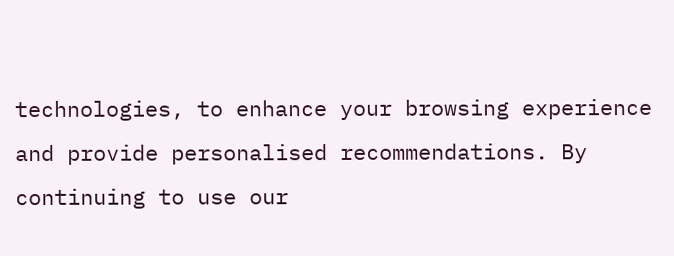technologies, to enhance your browsing experience and provide personalised recommendations. By continuing to use our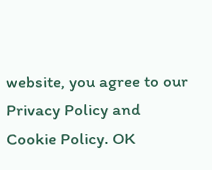website, you agree to our Privacy Policy and Cookie Policy. OK